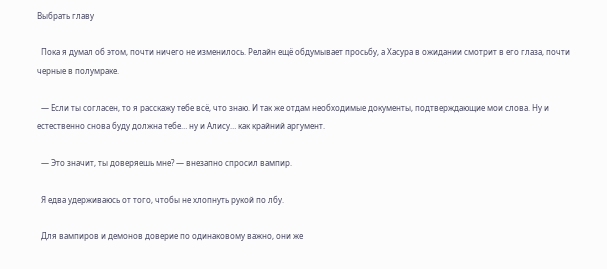Выбрать главу

  Пока я думал об этом, почти ничего не изменилось. Релайн ещё обдумывает просьбу, а Хасура в ожидании смотрит в его глаза, почти черные в полумраке.

  — Если ты согласен, то я расскажу тебе всё, что знаю. И так же отдам необходимые документы, подтверждающие мои слова. Ну и естественно снова буду должна тебе… ну и Алису… как крайний аргумент.

  — Это значит, ты доверяешь мне? — внезапно спросил вампир.

  Я едва удерживаюсь от того, чтобы не хлопнуть рукой по лбу.

  Для вампиров и демонов доверие по одинаковому важно, они же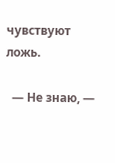чувствуют ложь.

  — Не знаю, —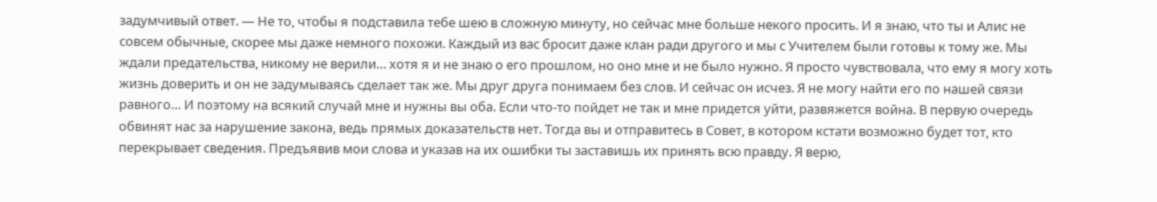задумчивый ответ. — Не то, чтобы я подставила тебе шею в сложную минуту, но сейчас мне больше некого просить. И я знаю, что ты и Алис не совсем обычные, скорее мы даже немного похожи. Каждый из вас бросит даже клан ради другого и мы с Учителем были готовы к тому же. Мы ждали предательства, никому не верили… хотя я и не знаю о его прошлом, но оно мне и не было нужно. Я просто чувствовала, что ему я могу хоть жизнь доверить и он не задумываясь сделает так же. Мы друг друга понимаем без слов. И сейчас он исчез. Я не могу найти его по нашей связи равного… И поэтому на всякий случай мне и нужны вы оба. Если что-то пойдет не так и мне придется уйти, развяжется война. В первую очередь обвинят нас за нарушение закона, ведь прямых доказательств нет. Тогда вы и отправитесь в Совет, в котором кстати возможно будет тот, кто перекрывает сведения. Предъявив мои слова и указав на их ошибки ты заставишь их принять всю правду. Я верю,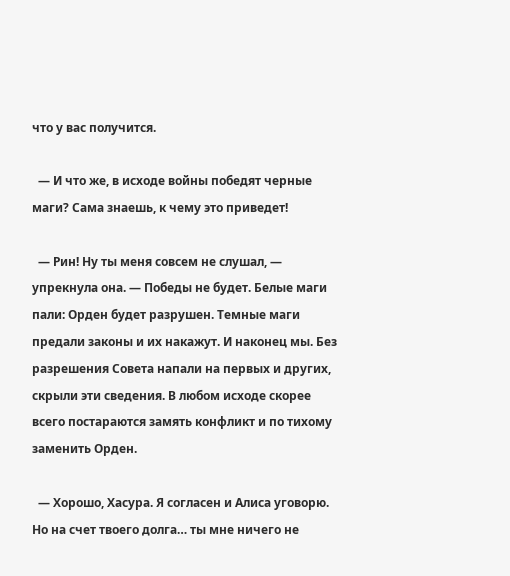что у вас получится.

  — И что же, в исходе войны победят черные маги? Сама знаешь, к чему это приведет!

  — Рин! Ну ты меня совсем не слушал, — упрекнула она. — Победы не будет. Белые маги пали: Орден будет разрушен. Темные маги предали законы и их накажут. И наконец мы. Без разрешения Совета напали на первых и других, скрыли эти сведения. В любом исходе скорее всего постараются замять конфликт и по тихому заменить Орден.

  — Хорошо, Хасура. Я согласен и Алиса уговорю. Но на счет твоего долга… ты мне ничего не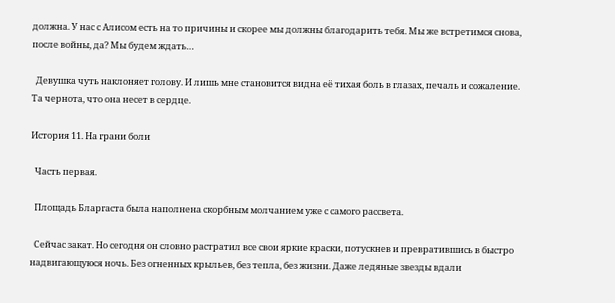должна. У нас с Алисом есть на то причины и скорее мы должны благодарить тебя. Мы же встретимся снова, после войны, да? Мы будем ждать…

  Девушка чуть наклоняет голову. И лишь мне становится видна её тихая боль в глазах, печаль и сожаление. Та чернота, что она несет в сердце.

История 11. На грани боли

  Часть первая.

  Площадь Бларгаста была наполнена скорбным молчанием уже с самого рассвета.

  Сейчас закат. Но сегодня он словно растратил все свои яркие краски, потускнев и превратившись в быстро надвигающуюся ночь. Без огненных крыльев, без тепла, без жизни. Даже ледяные звезды вдали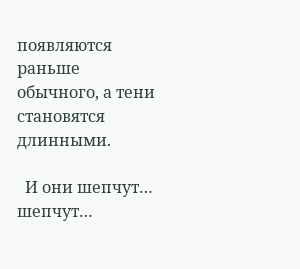появляются раньше обычного, а тени становятся длинными.

  И они шепчут… шепчут…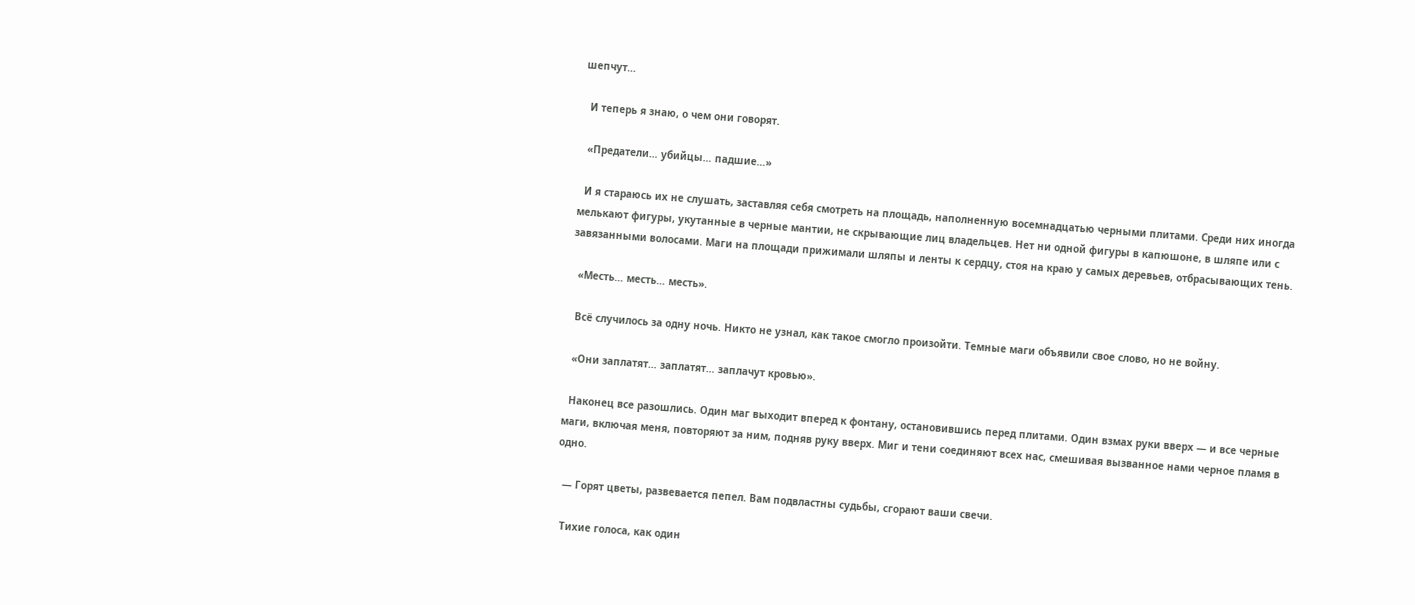шепчут…

  И теперь я знаю, о чем они говорят.

  «Предатели… убийцы… падшие…»

  И я стараюсь их не слушать, заставляя себя смотреть на площадь, наполненную восемнадцатью черными плитами. Среди них иногда мелькают фигуры, укутанные в черные мантии, не скрывающие лиц владельцев. Нет ни одной фигуры в капюшоне, в шляпе или с завязанными волосами. Маги на площади прижимали шляпы и ленты к сердцу, стоя на краю у самых деревьев, отбрасывающих тень.

  «Месть… месть… месть».

  Всё случилось за одну ночь. Никто не узнал, как такое смогло произойти. Темные маги объявили свое слово, но не войну.

  «Они заплатят… заплатят… заплачут кровью».

  Наконец все разошлись. Один маг выходит вперед к фонтану, остановившись перед плитами. Один взмах руки вверх — и все черные маги, включая меня, повторяют за ним, подняв руку вверх. Миг и тени соединяют всех нас, смешивая вызванное нами черное пламя в одно.

  — Горят цветы, развевается пепел. Вам подвластны судьбы, сгорают ваши свечи.

  Тихие голоса, как один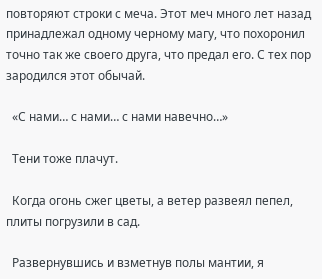повторяют строки с меча. Этот меч много лет назад принадлежал одному черному магу, что похоронил точно так же своего друга, что предал его. С тех пор зародился этот обычай.

  «С нами… с нами… с нами навечно…»

  Тени тоже плачут.

  Когда огонь сжег цветы, а ветер развеял пепел, плиты погрузили в сад.

  Развернувшись и взметнув полы мантии, я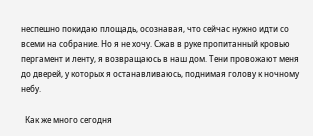неспешно покидаю площадь, осознавая, что сейчас нужно идти со всеми на собрание. Но я не хочу. Сжав в руке пропитанный кровью пергамент и ленту, я возвращаюсь в наш дом. Тени провожают меня до дверей, у которых я останавливаюсь, поднимая голову к ночному небу.

  Как же много сегодня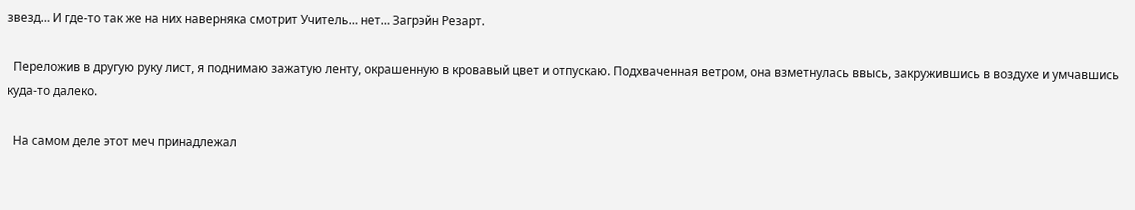звезд… И где-то так же на них наверняка смотрит Учитель… нет… Загрэйн Резарт.

  Переложив в другую руку лист, я поднимаю зажатую ленту, окрашенную в кровавый цвет и отпускаю. Подхваченная ветром, она взметнулась ввысь, закружившись в воздухе и умчавшись куда-то далеко.

  На самом деле этот меч принадлежал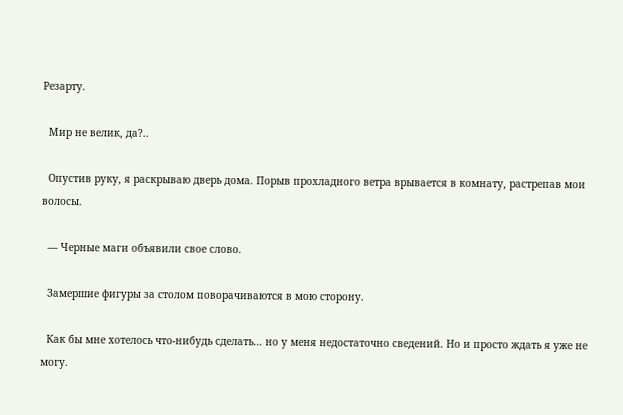Резарту.

  Мир не велик, да?..

  Опустив руку, я раскрываю дверь дома. Порыв прохладного ветра врывается в комнату, растрепав мои волосы.

  — Черные маги объявили свое слово.

  Замершие фигуры за столом поворачиваются в мою сторону.

  Как бы мне хотелось что-нибудь сделать… но у меня недостаточно сведений. Но и просто ждать я уже не могу.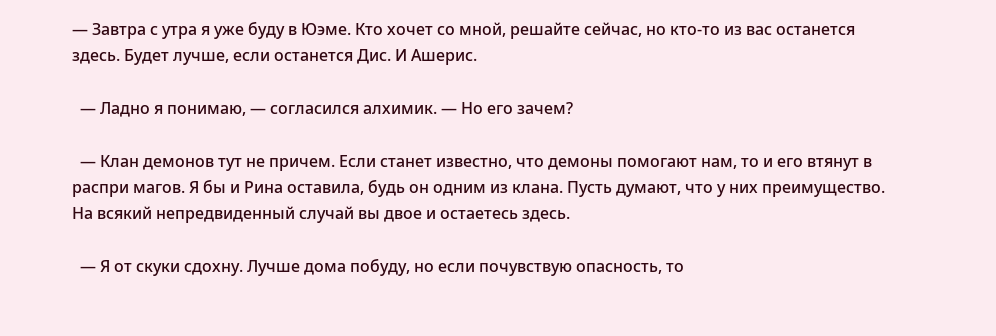— Завтра с утра я уже буду в Юэме. Кто хочет со мной, решайте сейчас, но кто-то из вас останется здесь. Будет лучше, если останется Дис. И Ашерис.

  — Ладно я понимаю, — согласился алхимик. — Но его зачем?

  — Клан демонов тут не причем. Если станет известно, что демоны помогают нам, то и его втянут в распри магов. Я бы и Рина оставила, будь он одним из клана. Пусть думают, что у них преимущество. На всякий непредвиденный случай вы двое и остаетесь здесь.

  — Я от скуки сдохну. Лучше дома побуду, но если почувствую опасность, то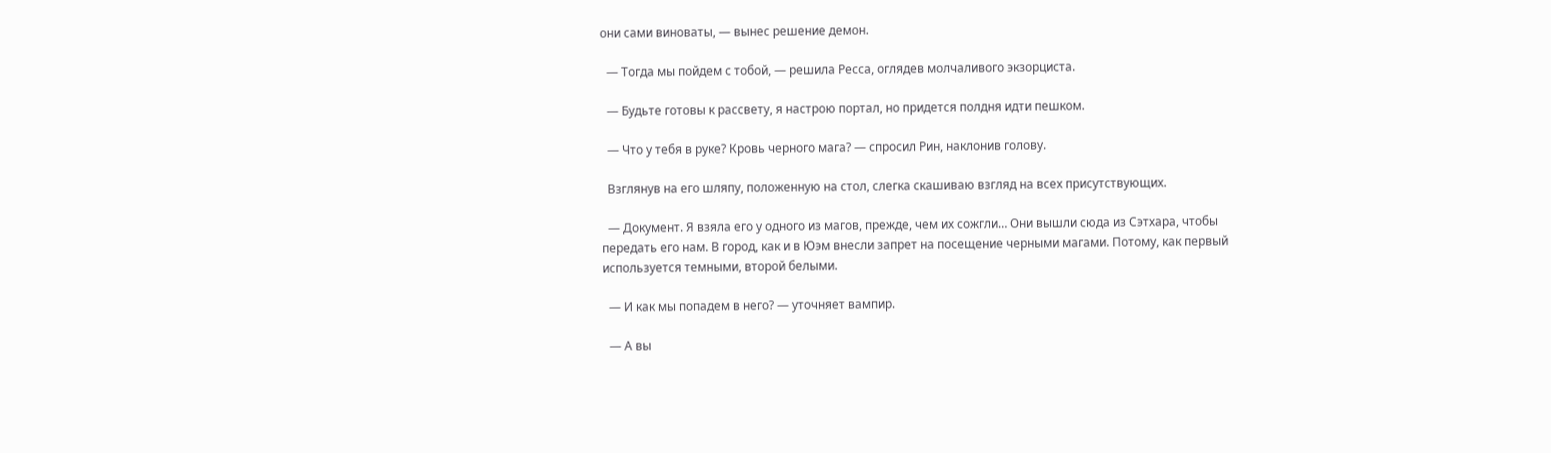они сами виноваты, — вынес решение демон.

  — Тогда мы пойдем с тобой, — решила Ресса, оглядев молчаливого экзорциста.

  — Будьте готовы к рассвету, я настрою портал, но придется полдня идти пешком.

  — Что у тебя в руке? Кровь черного мага? — спросил Рин, наклонив голову.

  Взглянув на его шляпу, положенную на стол, слегка скашиваю взгляд на всех присутствующих.

  — Документ. Я взяла его у одного из магов, прежде, чем их сожгли… Они вышли сюда из Сэтхара, чтобы передать его нам. В город, как и в Юэм внесли запрет на посещение черными магами. Потому, как первый используется темными, второй белыми.

  — И как мы попадем в него? — уточняет вампир.

  — А вы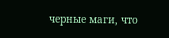черные маги, что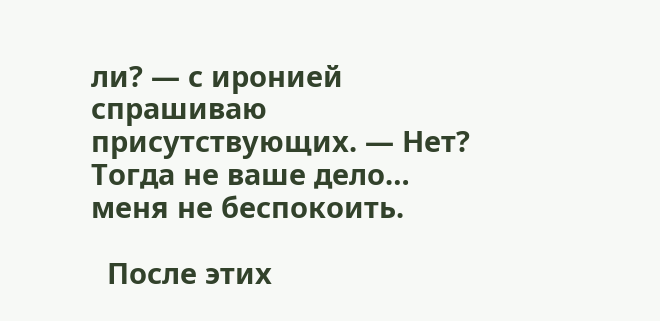ли? — с иронией спрашиваю присутствующих. — Нет? Тогда не ваше дело… меня не беспокоить.

  После этих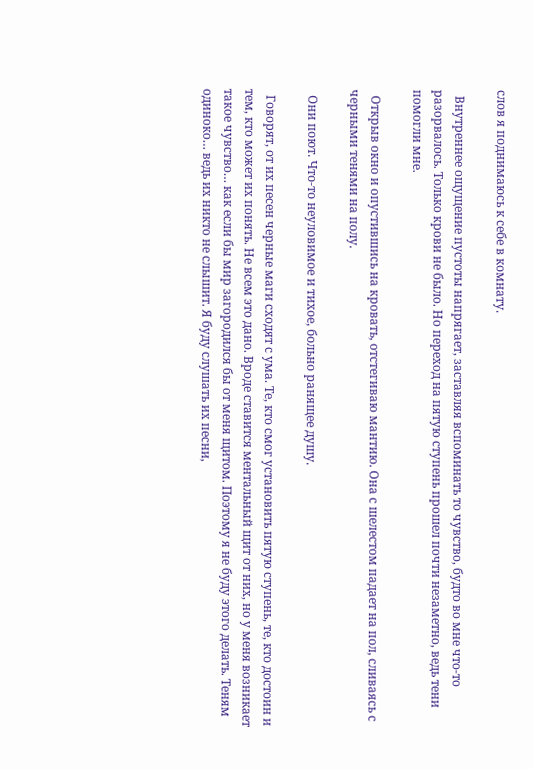слов я поднимаюсь к себе в комнату.

  Внутреннее ощущение пустоты напрягает, заставляя вспоминать то чувство, будто во мне что-то разорвалось. Только крови не было. Но переход на пятую ступень прошел почти незаметно, ведь тени помогли мне.

  Открыв окно и опустившись на кровать, отстегиваю мантию. Она с шелестом падает на пол, сливаясь с черными тенями на полу.

  Они поют. Что-то неуловимое и тихое, больно ранящее душу.

  Говорят, от их песен черные маги сходят с ума. Те, кто смог установить пятую ступень, те, кто достоин и тем, кто может их понять. Не всем это дано. Вроде ставится ментальный щит от них, но у меня возникает такое чувство… как если бы мир загородился бы от меня щитом. Поэтому я не буду этого делать. Теням одиноко… ведь их никто не слышит. Я буду слушать их песни,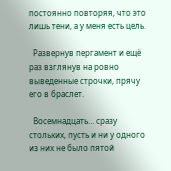постоянно повторяя, что это лишь тени, а у меня есть цель.

  Развернув пергамент и ещё раз взглянув на ровно выведенные строчки, прячу его в браслет.

  Восемнадцать… сразу стольких, пусть и ни у одного из них не было пятой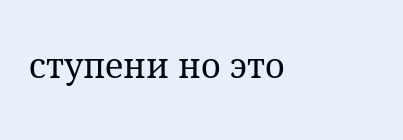ступени но это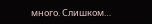много. Слишком…